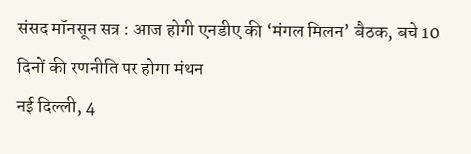संसद मॉनसून सत्र : आज होगी एनडीए की ‘मंगल मिलन’ बैठक, बचे 10 दिनों की रणनीति पर होगा मंथन
नई दिल्ली, 4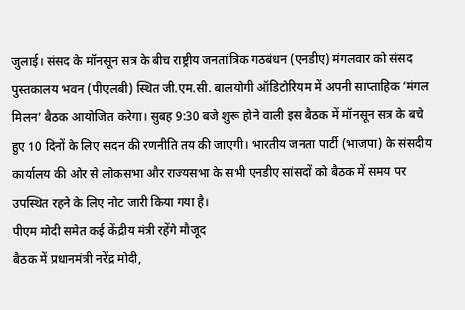जुलाई। संसद के मॉनसून सत्र के बीच राष्ट्रीय जनतांत्रिक गठबंधन (एनडीए) मंगलवार को संसद पुस्तकालय भवन (पीएलबी) स्थित जी.एम.सी. बालयोगी ऑडिटोरियम में अपनी साप्ताहिक ‘मंगल मिलन’ बैठक आयोजित करेगा। सुबह 9:30 बजे शुरू होने वाली इस बैठक में मॉनसून सत्र के बचे हुए 10 दिनों के लिए सदन की रणनीति तय की जाएगी। भारतीय जनता पार्टी (भाजपा) के संसदीय कार्यालय की ओर से लोकसभा और राज्यसभा के सभी एनडीए सांसदों को बैठक में समय पर उपस्थित रहने के लिए नोट जारी किया गया है।
पीएम मोदी समेत कई केंद्रीय मंत्री रहेंगे मौजूद
बैठक में प्रधानमंत्री नरेंद्र मोदी,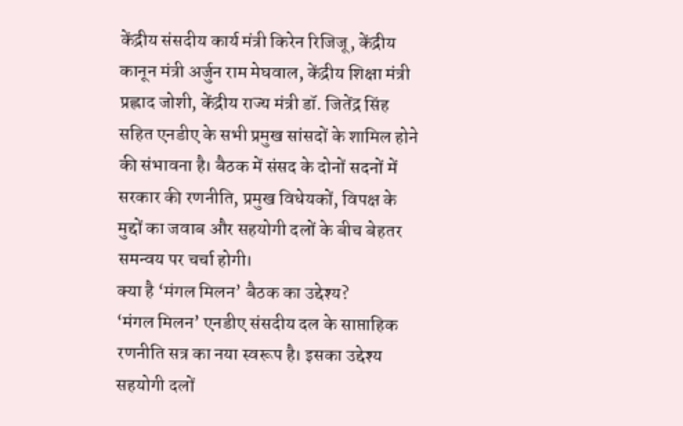केंद्रीय संसदीय कार्य मंत्री किरेन रिजिजू, केंद्रीय कानून मंत्री अर्जुन राम मेघवाल, केंद्रीय शिक्षा मंत्री प्रह्लाद जोशी, केंद्रीय राज्य मंत्री डॉ. जितेंद्र सिंह सहित एनडीए के सभी प्रमुख सांसदों के शामिल होने की संभावना है। बैठक में संसद के दोनों सदनों में सरकार की रणनीति, प्रमुख विधेयकों, विपक्ष के मुद्दों का जवाब और सहयोगी दलों के बीच बेहतर समन्वय पर चर्चा होगी।
क्या है ‘मंगल मिलन’ बैठक का उद्देश्य?
‘मंगल मिलन’ एनडीए संसदीय दल के साप्ताहिक रणनीति सत्र का नया स्वरूप है। इसका उद्देश्य सहयोगी दलों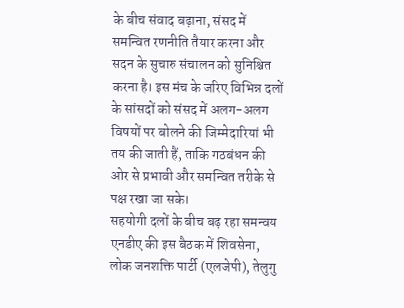के बीच संवाद बढ़ाना, संसद में समन्वित रणनीति तैयार करना और सदन के सुचारु संचालन को सुनिश्चित करना है। इस मंच के जरिए विभिन्न दलों के सांसदों को संसद में अलग-अलग विषयों पर बोलने की जिम्मेदारियां भी तय की जाती हैं, ताकि गठबंधन की ओर से प्रभावी और समन्वित तरीके से पक्ष रखा जा सके।
सहयोगी दलों के बीच बढ़ रहा समन्वय
एनडीए की इस बैठक में शिवसेना, लोक जनशक्ति पार्टी (एलजेपी), तेलुगु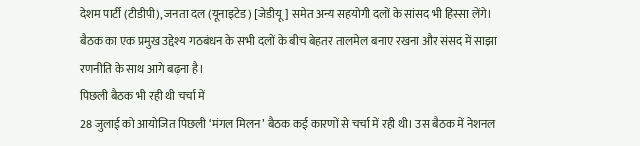देशम पार्टी (टीडीपी), जनता दल (यूनाइटेड) [जेडीयू] समेत अन्य सहयोगी दलों के सांसद भी हिस्सा लेंगे। बैठक का एक प्रमुख उद्देश्य गठबंधन के सभी दलों के बीच बेहतर तालमेल बनाए रखना और संसद में साझा रणनीति के साथ आगे बढ़ना है।
पिछली बैठक भी रही थी चर्चा में
28 जुलाई को आयोजित पिछली ‘मंगल मिलन’ बैठक कई कारणों से चर्चा में रही थी। उस बैठक में नेशनल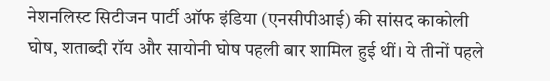नेशनलिस्ट सिटीजन पार्टी ऑफ इंडिया (एनसीपीआई) की सांसद काकोली घोष, शताब्दी रॉय और सायोनी घोष पहली बार शामिल हुई थीं। ये तीनों पहले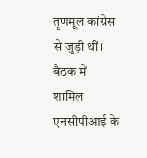तृणमूल कांग्रेस से जुड़ी थीं। बैठक में शामिल एनसीपीआई के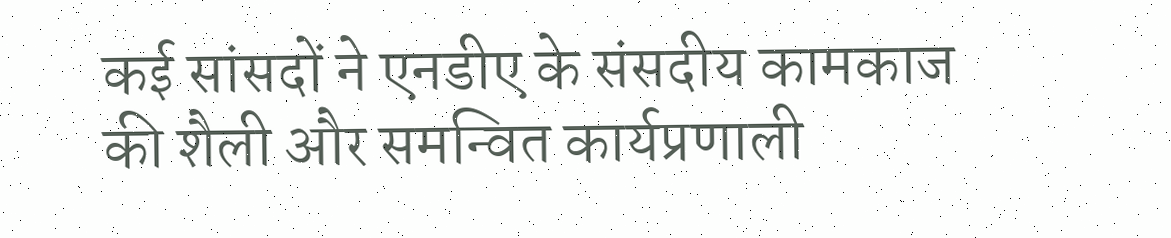कई सांसदों ने एनडीए के संसदीय कामकाज की शैली और समन्वित कार्यप्रणाली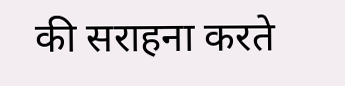की सराहना करते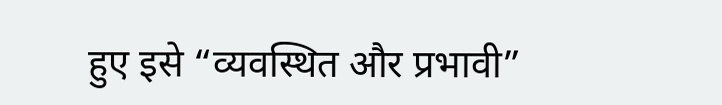हुए इसे “व्यवस्थित और प्रभावी”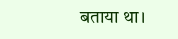बताया था।